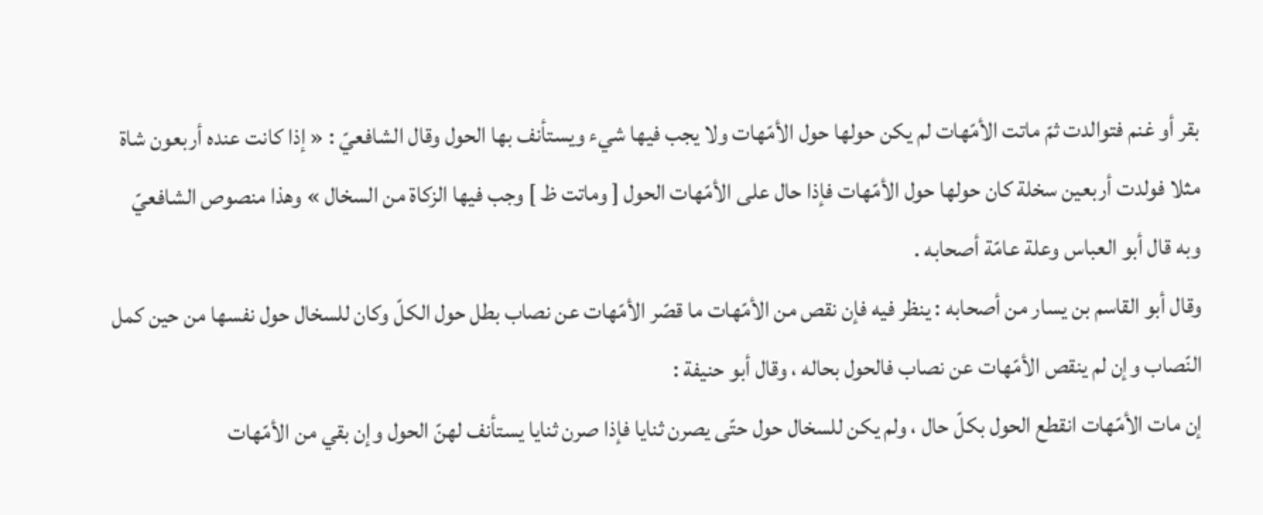بقر أو غنم فتوالدت ثمّ ماتت الأمّهات لم يكن حولها حول الأمّهات ولا يجب فيها شيء ويستأنف بها الحول وقال الشافعيّ : « إذا كانت عنده أربعون شاة مثلا فولدت أربعين سخلة كان حولها حول الأمّهات فإذا حال على الأمّهات الحول [ وماتت ظ ] وجب فيها الزكاة من السخال » وهذا منصوص الشافعيّ وبه قال أبو العباس وعلة عامّة أصحابه .
وقال أبو القاسم بن يسار من أصحابه : ينظر فيه فإن نقص من الأمّهات ما قصّر الأمّهات عن نصاب بطل حول الكلّ وكان للسخال حول نفسها من حين كمل النّصاب وإن لم ينقص الأمّهات عن نصاب فالحول بحاله ، وقال أبو حنيفة :
إن مات الأمّهات انقطع الحول بكلّ حال ، ولم يكن للسخال حول حتّى يصرن ثنايا فإذا صرن ثنايا يستأنف لهنّ الحول وإن بقي من الأمّهات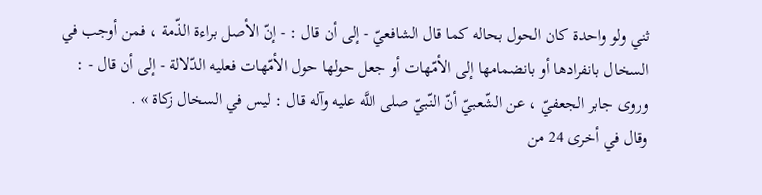ثني ولو واحدة كان الحول بحاله كما قال الشافعيّ - إلى أن قال : - إنّ الأصل براءة الذّمة ، فمن أوجب في السخال بانفرادها أو بانضمامها إلى الأمّهات أو جعل حولها حول الأمّهات فعليه الدّلالة - إلى أن قال - : وروى جابر الجعفيّ ، عن الشّعبيّ أنّ النّبيّ صلى اللَّه عليه وآله قال : ليس في السخال زكاة » .
وقال في أخرى 24 من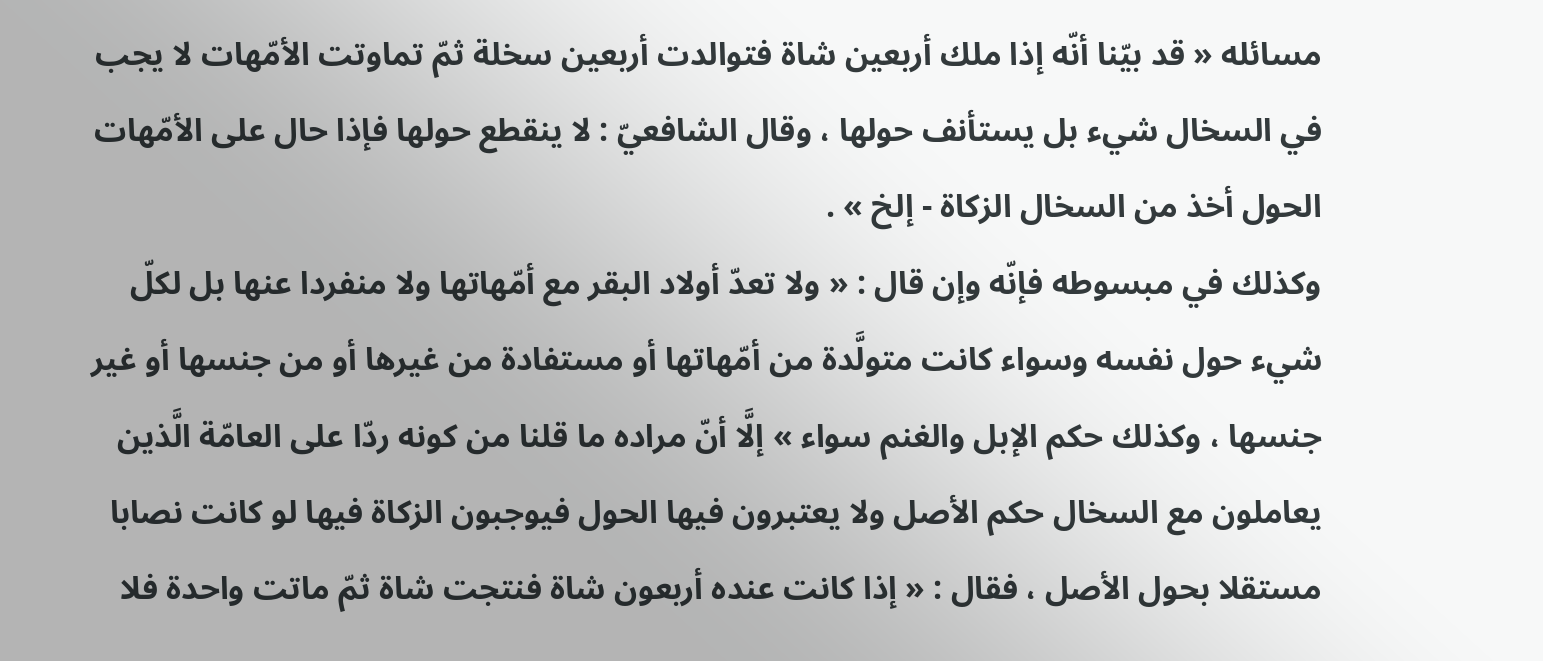مسائله « قد بيّنا أنّه إذا ملك أربعين شاة فتوالدت أربعين سخلة ثمّ تماوتت الأمّهات لا يجب في السخال شيء بل يستأنف حولها ، وقال الشافعيّ : لا ينقطع حولها فإذا حال على الأمّهات الحول أخذ من السخال الزكاة - إلخ » .
وكذلك في مبسوطه فإنّه وإن قال : « ولا تعدّ أولاد البقر مع أمّهاتها ولا منفردا عنها بل لكلّ شيء حول نفسه وسواء كانت متولَّدة من أمّهاتها أو مستفادة من غيرها أو من جنسها أو غير جنسها ، وكذلك حكم الإبل والغنم سواء » إلَّا أنّ مراده ما قلنا من كونه ردّا على العامّة الَّذين يعاملون مع السخال حكم الأصل ولا يعتبرون فيها الحول فيوجبون الزكاة فيها لو كانت نصابا مستقلا بحول الأصل ، فقال : « إذا كانت عنده أربعون شاة فنتجت شاة ثمّ ماتت واحدة فلا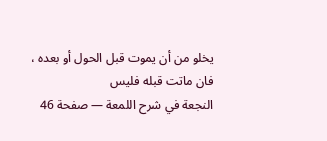يخلو من أن يموت قبل الحول أو بعده ، فان ماتت قبله فليس
النجعة في شرح اللمعة — صفحة 46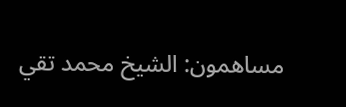مساهمون: الشيخ محمد تقي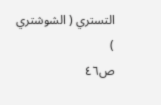التستري ( الشوشتري )
ص٤٦